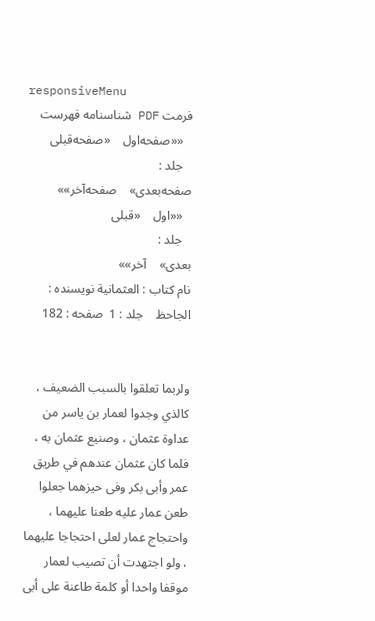responsiveMenu
فرمت PDF شناسنامه فهرست
   ««صفحه‌اول    «صفحه‌قبلی
   جلد :
صفحه‌بعدی»    صفحه‌آخر»»
   ««اول    «قبلی
   جلد :
بعدی»    آخر»»
نام کتاب : العثمانية نویسنده : الجاحظ    جلد : 1  صفحه : 182


ولربما تعلقوا بالسبب الضعيف ، كالذي وجدوا لعمار بن ياسر من عداوة عثمان ، وصنيع عثمان به ، فلما كان عثمان عندهم في طريق عمر وأبى بكر وفى حيزهما جعلوا طعن عمار عليه طعنا عليهما ، واحتجاج عمار لعلى احتجاجا عليهما ، ولو اجتهدت أن تصيب لعمار موقفا واحدا أو كلمة طاعنة على أبى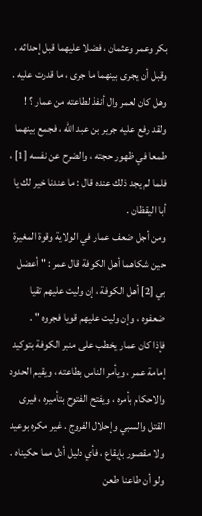بكر وعمر وعثمان ، فضلا عليهما قبل إحداثه ، وقبل أن يجرى بينهما ما جرى ، ما قدرت عليه .
وهل كان لعمر وال أنفذ لطاعته من عمار ؟ ! ولقد رفع عليه جرير بن عبد الله ، فجمع بينهما طمعا في ظهور حجته ، والضرح عن نفسه [1] ، فلما لم يجد ذلك عنده قال : ما عندنا خير لك يا أبا اليقظان .
ومن أجل ضعف عمار في الولاية وقوة المغيرة حين شكاهما أهل الكوفة قال عمر : " أعضل بي [2] أهل الكوفة ، إن وليت عليهم تقيا ضعفوه ، وإن وليت عليهم قويا فجروه " .
فإذا كان عمار يخطب على منبر الكوفة بتوكيد إمامة عمر ، ويأمر الناس بطاعته ، ويقيم الحدود والاحكام بأمره ، ويفتح الفتوح بتأميره ، فيرى القتل والسبي وإحلال الفروج . غير مكره بوعيد ولا مقصور بإيقاع ، فأي دليل أدل مما حكيناه .
ولو أن طاعنا طعن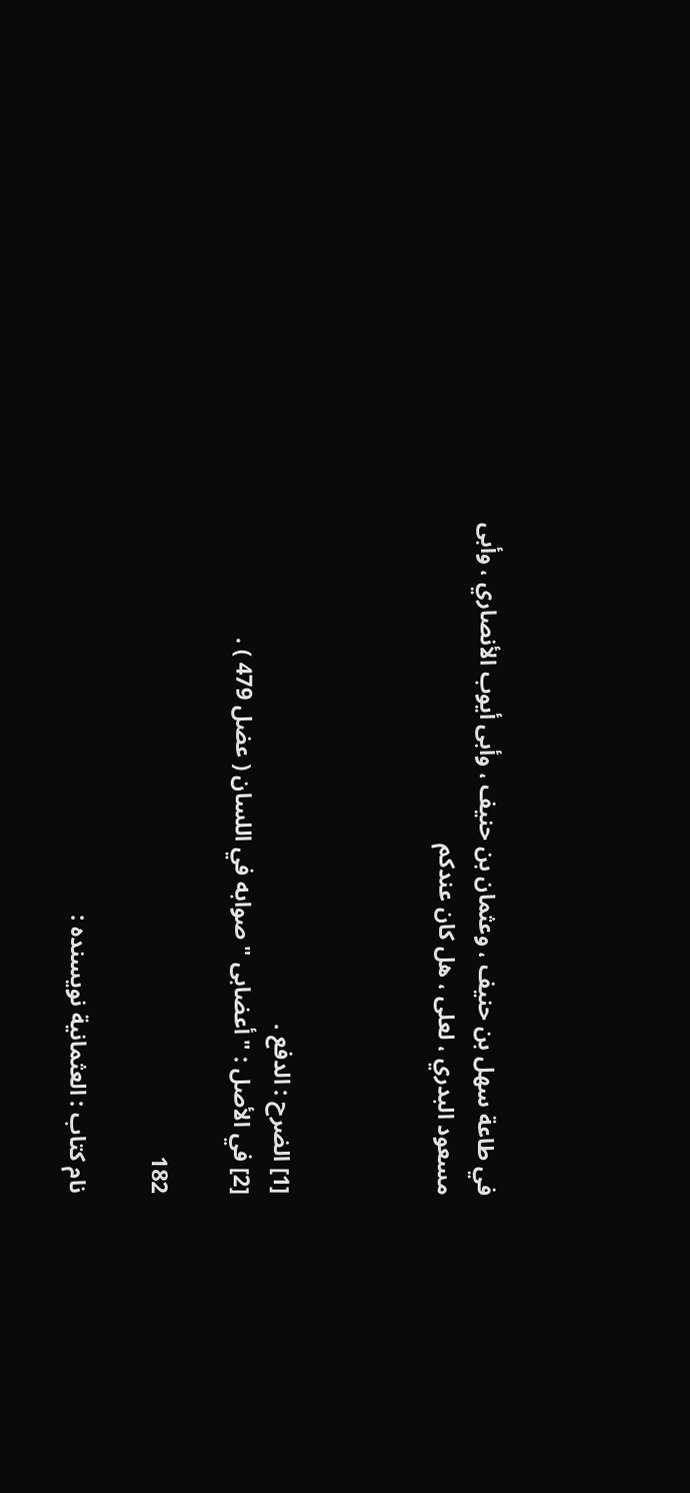في طاعة سهل بن حنيف ، وعثمان بن حنيف ، وأبى أيوب الأنصاري ، وأبى مسعود البدري ، لعلى ، هل كان عندكم



[1] الضرح : الدفع .
[2] في الأصل : " أعضابى " صوابه في اللسان ( عضل 479 ) .

182

نام کتاب : العثمانية نویسنده :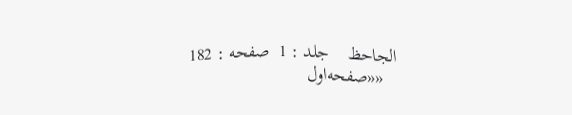الجاحظ    جلد : 1  صفحه : 182
   ««صفحه‌اول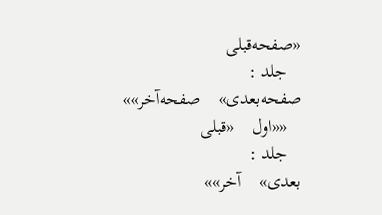«صفحه‌قبلی
   جلد :
صفحه‌بعدی»    صفحه‌آخر»»
   ««اول    «قبلی
   جلد :
بعدی»    آخر»»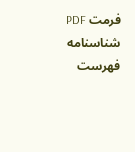فرمت PDF شناسنامه فهرست